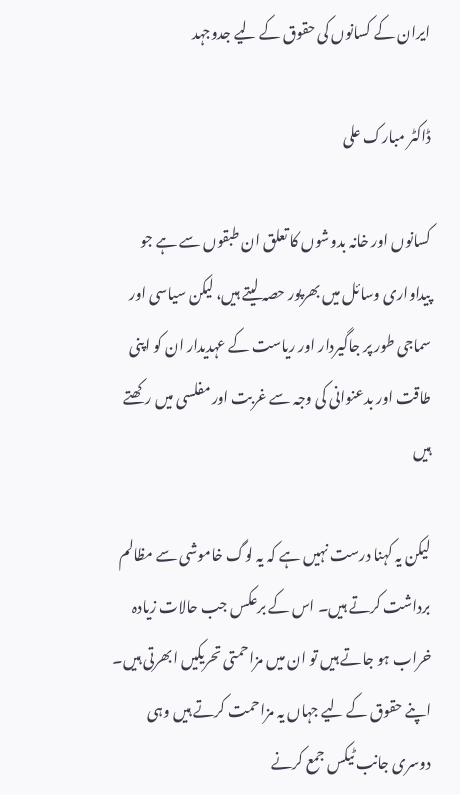ایران کے کسانوں کی حقوق کے لیے جدوجہد

ڈاکٹر مبارک علی

کسانوں اور خانہ بدوشوں کا تعلق ان طبقوں سے ہے جو پیداواری وسائل میں بھرپور حصہ لیتے ہیں، لیکن سیاسی اور سماجی طور پر جاگیردار اور ریاست کے عہدیدار ان کو اپنی طاقت اور بدعنوانی کی وجہ سے غربت اور مفلسی میں رکھتے ہیں

لیکن یہ کہنا درست نہیں ہے کہ یہ لوگ خاموشی سے مظالم برداشت کرتے ہیں۔ اس کے برعکس جب حالات زیادہ خراب ہو جاتے ہیں تو ان میں مزاحمتی تحریکیں ابھرتی ہیں۔ اپنے حقوق کے لیے جہاں یہ مزاحمت کرتے ہیں وہی دوسری جانب ٹیکس جمع کرنے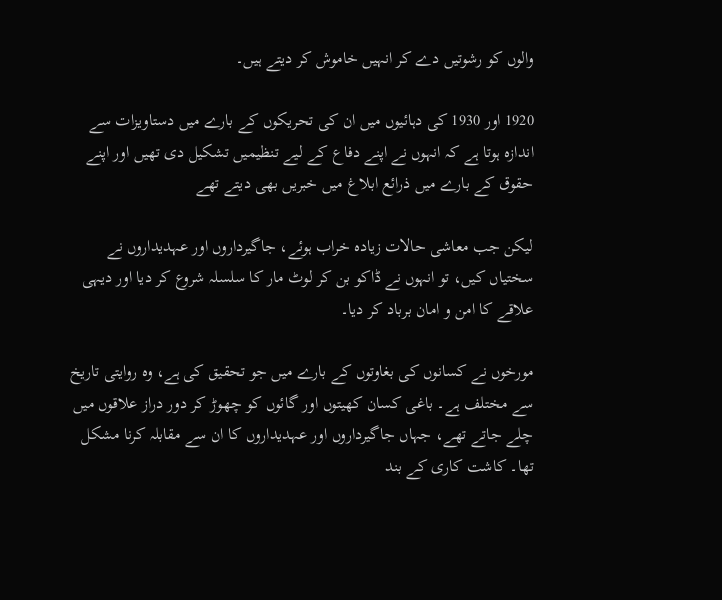والوں کو رشوتیں دے کر انہیں خاموش کر دیتے ہیں۔

1920 اور 1930 کی دہائیوں میں ان کی تحریکوں کے بارے میں دستاویزات سے اندازہ ہوتا ہے کہ انہوں نے اپنے دفاع کے لیے تنظیمیں تشکیل دی تھیں اور اپنے حقوق کے بارے میں ذرائع ابلاغ میں خبریں بھی دیتے تھے

لیکن جب معاشی حالات زیادہ خراب ہوئے، جاگیرداروں اور عہدیداروں نے سختیاں کیں، تو انہوں نے ڈاکو بن کر لوٹ مار کا سلسلہ شروع کر دیا اور دیہی علاقے کا امن و امان برباد کر دیا۔

مورخوں نے کسانوں کی بغاوتوں کے بارے میں جو تحقیق کی ہے، وہ روایتی تاریخ سے مختلف ہے۔ باغی کسان کھیتوں اور گائوں کو چھوڑ کر دور دراز علاقوں میں چلے جاتے تھے، جہاں جاگیرداروں اور عہدیداروں کا ان سے مقابلہ کرنا مشکل تھا۔ کاشت کاری کے بند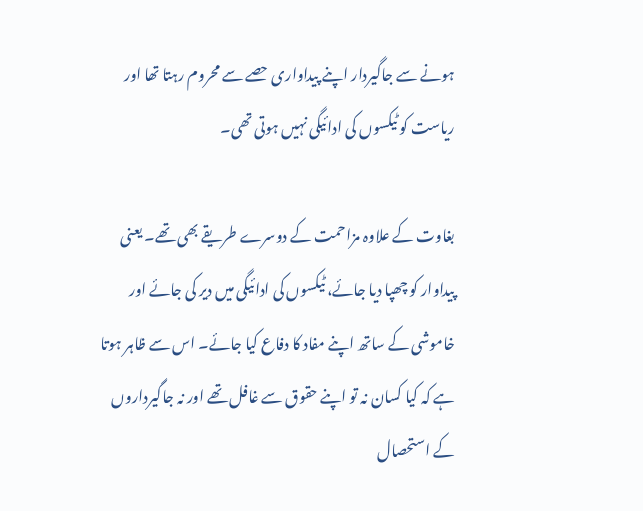ہونے سے جاگیردار اپنے پیداواری حصے سے محروم رہتا تھا اور ریاست کو ٹیکسوں کی ادائیگی نہیں ہوتی تھی۔

بغاوت کے علاوہ مزاحمت کے دوسرے طریقے بھی تھے۔ یعنی پیداوار کو چھپا دیا جائے، ٹیکسوں کی ادائیگی میں دیر کی جائے اور خاموشی کے ساتھ اپنے مفاد کا دفاع کیا جائے۔ اس سے ظاہر ہوتا ہے کہ کیا کسان نہ تو اپنے حقوق سے غافل تھے اور نہ جاگیرداروں کے استحصال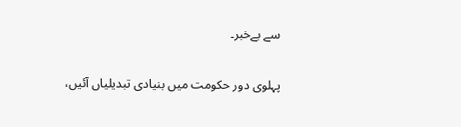سے بےخبر۔

پہلوی دور حکومت میں بنیادی تبدیلیاں آئیں،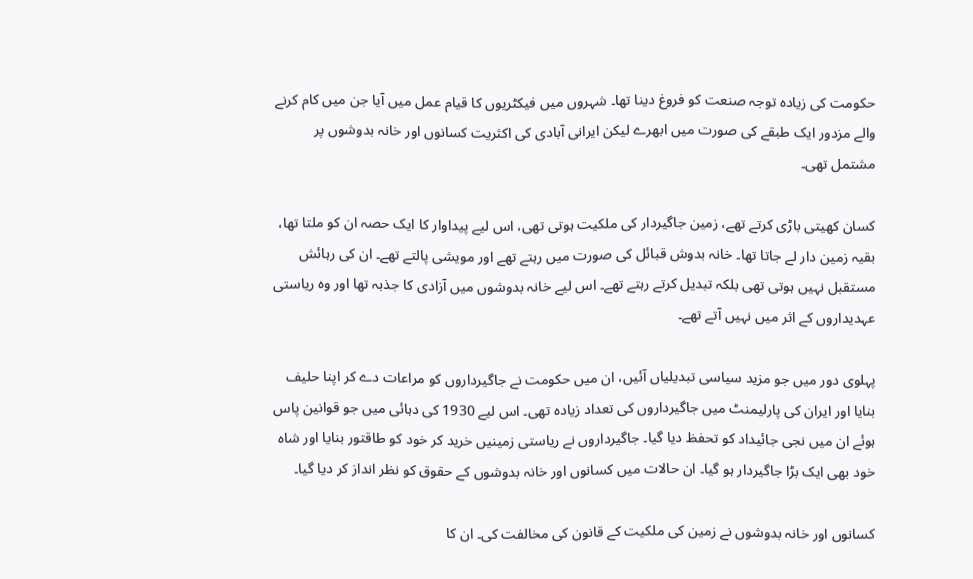حکومت کی زیادہ توجہ صنعت کو فروغ دینا تھا۔ شہروں میں فیکٹریوں کا قیام عمل میں آیا جن میں کام کرنے والے مزدور ایک طبقے کی صورت میں ابھرے لیکن ایرانی آبادی کی اکثریت کسانوں اور خانہ بدوشوں پر مشتمل تھی۔

کسان کھیتی باڑی کرتے تھے، زمین جاگیردار کی ملکیت ہوتی تھی، اس لیے پیداوار کا ایک حصہ ان کو ملتا تھا، بقیہ زمین دار لے جاتا تھا۔ خانہ بدوش قبائل کی صورت میں رہتے تھے اور مویشی پالتے تھے۔ ان کی رہائش مستقبل نہیں ہوتی تھی بلکہ تبدیل کرتے رہتے تھے۔ اس لیے خانہ بدوشوں میں آزادی کا جذبہ تھا اور وہ ریاستی عہدیداروں کے اثر میں نہیں آتے تھے۔

پہلوی دور میں جو مزید سیاسی تبدیلیاں آئیں، ان میں حکومت نے جاگیرداروں کو مراعات دے کر اپنا حلیف بنایا اور ایران کی پارلیمنٹ میں جاگیرداروں کی تعداد زیادہ تھی۔ اس لیے 1930 کی دہائی میں جو قوانین پاس ہوئے ان میں نجی جائیداد کو تحفظ دیا گیا۔ جاگیرداروں نے ریاستی زمینیں خرید کر خود کو طاقتور بنایا اور شاہ خود بھی ایک بڑا جاگیردار ہو گیا۔ ان حالات میں کسانوں اور خانہ بدوشوں کے حقوق کو نظر انداز کر دیا گیا۔

کسانوں اور خانہ بدوشوں نے زمین کی ملکیت کے قانون کی مخالفت کی۔ ان کا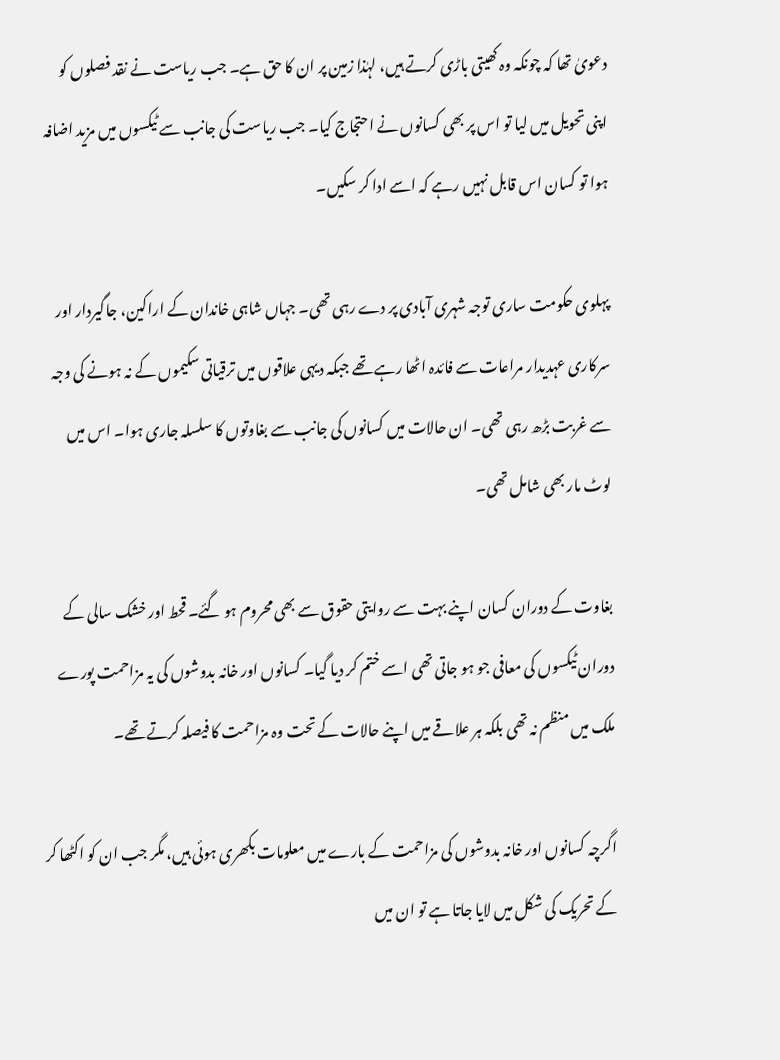دعویٰ تھا کہ چونکہ وہ کھیتی باڑی کرتے ہیں، لہٰذا زمین پر ان کا حق ہے۔ جب ریاست نے نقد فصلوں کو اپنی تحویل میں لیا تو اس پر بھی کسانوں نے احتجاج کیا۔ جب ریاست کی جانب سے ٹیکسوں میں مزید اضافہ ہوا تو کسان اس قابل نہیں رہے کہ اسے ادا کر سکیں۔

پہلوی حکومت ساری توجہ شہری آبادی پر دے رہی تھی۔ جہاں شاہی خاندان کے اراکین، جاگیردار اور سرکاری عہدیدار مراعات سے فائدہ اٹھا رہے تھے جبکہ دیہی علاقوں میں ترقیاتی سکیموں کے نہ ہونے کی وجہ سے غربت بڑھ رہی تھی۔ ان حالات میں کسانوں کی جانب سے بغاوتوں کا سلسلہ جاری ہوا۔ اس میں لوٹ مار بھی شامل تھی۔

بغاوت کے دوران کسان اپنے بہت سے روایتی حقوق سے بھی محروم ہو گئے۔ قحط اور خشک سالی کے دوران ٹیکسوں کی معافی جو ہو جاتی تھی اسے ختم کر دیا گیا۔ کسانوں اور خانہ بدوشوں کی یہ مزاحمت پورے ملک میں منظم نہ تھی بلکہ ہر علاقے میں اپنے حالات کے تحت وہ مزاحمت کا فیصلہ کرتے تھے۔

اگرچہ کسانوں اور خانہ بدوشوں کی مزاحمت کے بارے میں معلومات بکھری ہوئی ہیں، مگر جب ان کو اکٹھا کر کے تحریک کی شکل میں لایا جاتا ہے تو ان میں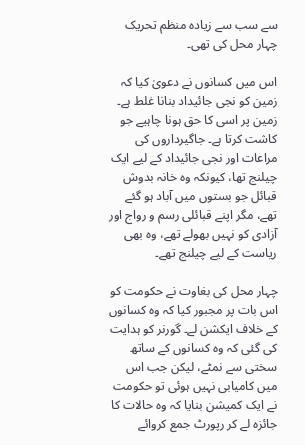سے سب سے زیادہ منظم تحریک چہار محل کی تھی۔

اس میں کسانوں نے دعویٰ کیا کہ زمین کو نجی جائیداد بنانا غلط ہے۔ زمین پر اسی کا حق ہونا چاہیے جو کاشت کرتا ہے۔ جاگیرداروں کی مراعات اور نجی جائیداد کے لیے ایک چیلنج تھا، کیونکہ وہ خانہ بدوش قبائل جو بستوں میں آباد ہو گئے تھے، مگر اپنے قبائلی رسم و رواج اور آزادی کو نہیں بھولے تھے، وہ بھی ریاست کے لیے چیلنج تھے۔

چہار محل کی بغاوت نے حکومت کو اس بات پر مجبور کیا کہ وہ کسانوں کے خلاف ایکشن لے۔ گورنر کو ہدایت کی گئی کہ وہ کسانوں کے ساتھ سختی سے نمٹے، لیکن جب اس میں کامیابی نہیں ہوئی تو حکومت نے ایک کمیشن بنایا کہ وہ حالات کا جائزہ لے کر رپورٹ جمع کروائے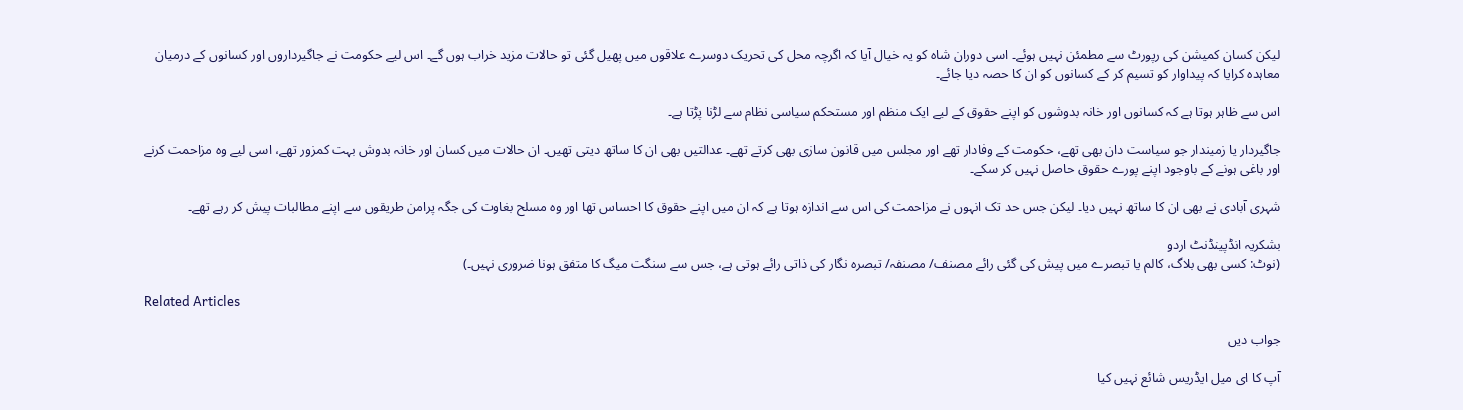لیکن کسان کمیشن کی رپورٹ سے مطمئن نہیں ہوئے۔ اسی دوران شاہ کو یہ خیال آیا کہ اگرچہ محل کی تحریک دوسرے علاقوں میں پھیل گئی تو حالات مزید خراب ہوں گے۔ اس لیے حکومت نے جاگیرداروں اور کسانوں کے درمیان معاہدہ کرایا کہ پیداوار کو تسیم کر کے کسانوں کو ان کا حصہ دیا جائے۔

اس سے ظاہر ہوتا ہے کہ کسانوں اور خانہ بدوشوں کو اپنے حقوق کے لیے ایک منظم اور مستحکم سیاسی نظام سے لڑنا پڑتا ہے۔

جاگیردار یا زمیندار جو سیاست دان بھی تھے، حکومت کے وفادار تھے اور مجلس میں قانون سازی بھی کرتے تھے۔ عدالتیں بھی ان کا ساتھ دیتی تھیں۔ ان حالات میں کسان اور خانہ بدوش بہت کمزور تھے، اسی لیے وہ مزاحمت کرنے اور باغی ہونے کے باوجود اپنے پورے حقوق حاصل نہیں کر سکے۔

شہری آبادی نے بھی ان کا ساتھ نہیں دیا۔ لیکن جس حد تک انہوں نے مزاحمت کی اس سے اندازہ ہوتا ہے کہ ان میں اپنے حقوق کا احساس تھا اور وہ مسلح بغاوت کی جگہ پرامن طریقوں سے اپنے مطالبات پیش کر رہے تھے۔

بشکریہ انڈپینڈنٹ اردو
(نوٹ: کسی بھی بلاگ، کالم یا تبصرے میں پیش کی گئی رائے مصنف/ مصنفہ/ تبصرہ نگار کی ذاتی رائے ہوتی ہے، جس سے سنگت میگ کا متفق ہونا ضروری نہیں۔)

Related Articles

جواب دیں

آپ کا ای میل ایڈریس شائع نہیں کیا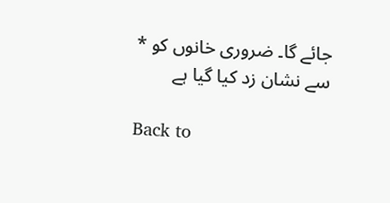جائے گا۔ ضروری خانوں کو * سے نشان زد کیا گیا ہے

Back to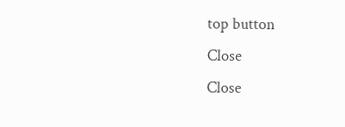top button
Close
Close